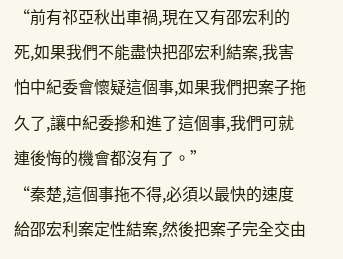“前有祁亞秋出車禍,現在又有邵宏利的死,如果我們不能盡快把邵宏利結案,我害怕中紀委會懷疑這個事,如果我們把案子拖久了,讓中紀委摻和進了這個事,我們可就連後悔的機會都沒有了。”
“秦楚,這個事拖不得,必須以最快的速度給邵宏利案定性結案,然後把案子完全交由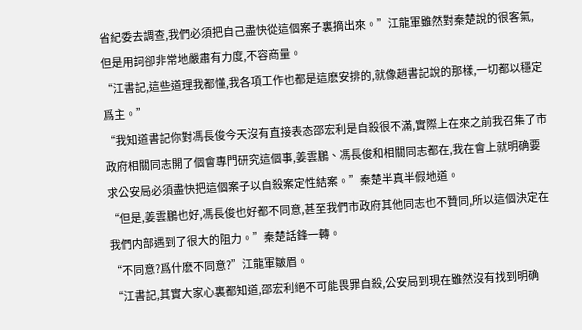省紀委去調查,我們必須把自己盡快從這個案子裏摘出來。”江龍軍雖然對秦楚說的很客氣,但是用詞卻非常地嚴肅有力度,不容商量。
“江書記,這些道理我都懂,我各項工作也都是這麽安排的,就像趙書記說的那樣,一切都以穩定爲主。”
“我知道書記你對馮長俊今天沒有直接表态邵宏利是自殺很不滿,實際上在來之前我召集了市政府相關同志開了個會專門研究這個事,姜雲鵬、馮長俊和相關同志都在,我在會上就明确要求公安局必須盡快把這個案子以自殺案定性結案。”秦楚半真半假地道。
“但是,姜雲鵬也好,馮長俊也好都不同意,甚至我們市政府其他同志也不贊同,所以這個決定在我們内部遇到了很大的阻力。”秦楚話鋒一轉。
“不同意?爲什麽不同意?”江龍軍皺眉。
“江書記,其實大家心裏都知道,邵宏利絕不可能畏罪自殺,公安局到現在雖然沒有找到明确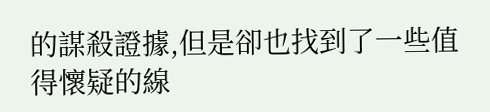的謀殺證據,但是卻也找到了一些值得懷疑的線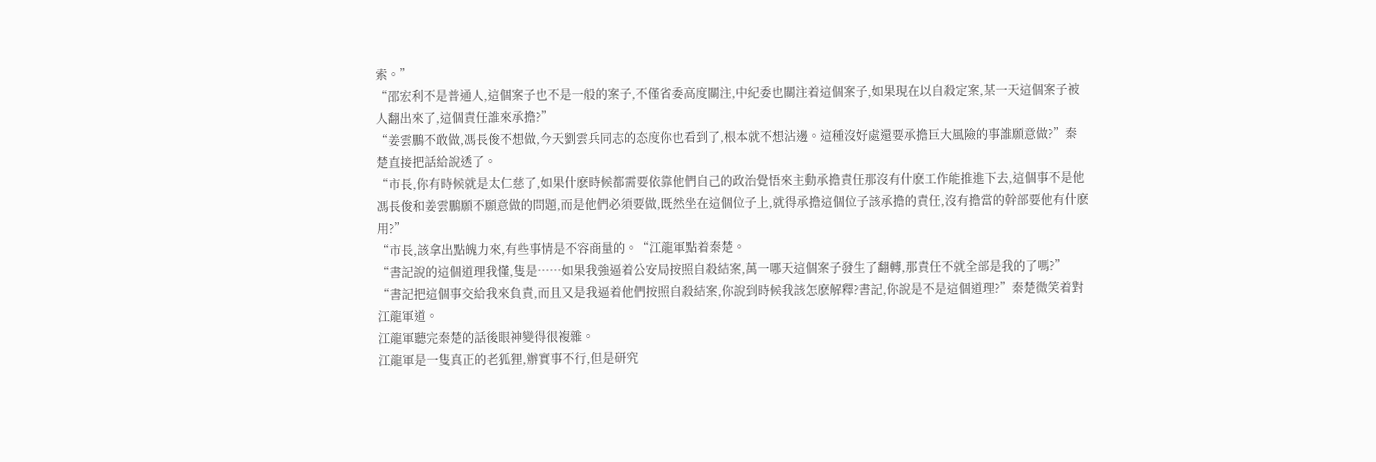索。”
“邵宏利不是普通人,這個案子也不是一般的案子,不僅省委高度關注,中紀委也關注着這個案子,如果現在以自殺定案,某一天這個案子被人翻出來了,這個責任誰來承擔?”
“姜雲鵬不敢做,馮長俊不想做,今天劉雲兵同志的态度你也看到了,根本就不想沾邊。這種沒好處還要承擔巨大風險的事誰願意做?”秦楚直接把話給說透了。
“市長,你有時候就是太仁慈了,如果什麽時候都需要依靠他們自己的政治覺悟來主動承擔責任那沒有什麽工作能推進下去,這個事不是他馮長俊和姜雲鵬願不願意做的問題,而是他們必須要做,既然坐在這個位子上,就得承擔這個位子該承擔的責任,沒有擔當的幹部要他有什麽用?”
“市長,該拿出點魄力來,有些事情是不容商量的。“江龍軍點着秦楚。
“書記說的這個道理我懂,隻是……如果我強逼着公安局按照自殺結案,萬一哪天這個案子發生了翻轉,那責任不就全部是我的了嗎?”
“書記把這個事交給我來負責,而且又是我逼着他們按照自殺結案,你說到時候我該怎麽解釋?書記,你說是不是這個道理?”秦楚微笑着對江龍軍道。
江龍軍聽完秦楚的話後眼神變得很複雜。
江龍軍是一隻真正的老狐狸,辦實事不行,但是研究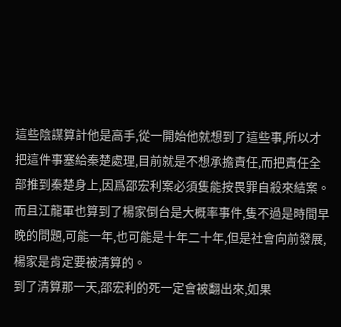這些陰謀算計他是高手,從一開始他就想到了這些事,所以才把這件事塞給秦楚處理,目前就是不想承擔責任,而把責任全部推到秦楚身上,因爲邵宏利案必須隻能按畏罪自殺來結案。
而且江龍軍也算到了楊家倒台是大概率事件,隻不過是時間早晚的問題,可能一年,也可能是十年二十年,但是社會向前發展,楊家是肯定要被清算的。
到了清算那一天,邵宏利的死一定會被翻出來,如果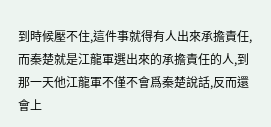到時候壓不住,這件事就得有人出來承擔責任,而秦楚就是江龍軍選出來的承擔責任的人,到那一天他江龍軍不僅不會爲秦楚說話,反而還會上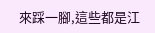來踩一腳,這些都是江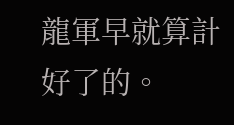龍軍早就算計好了的。